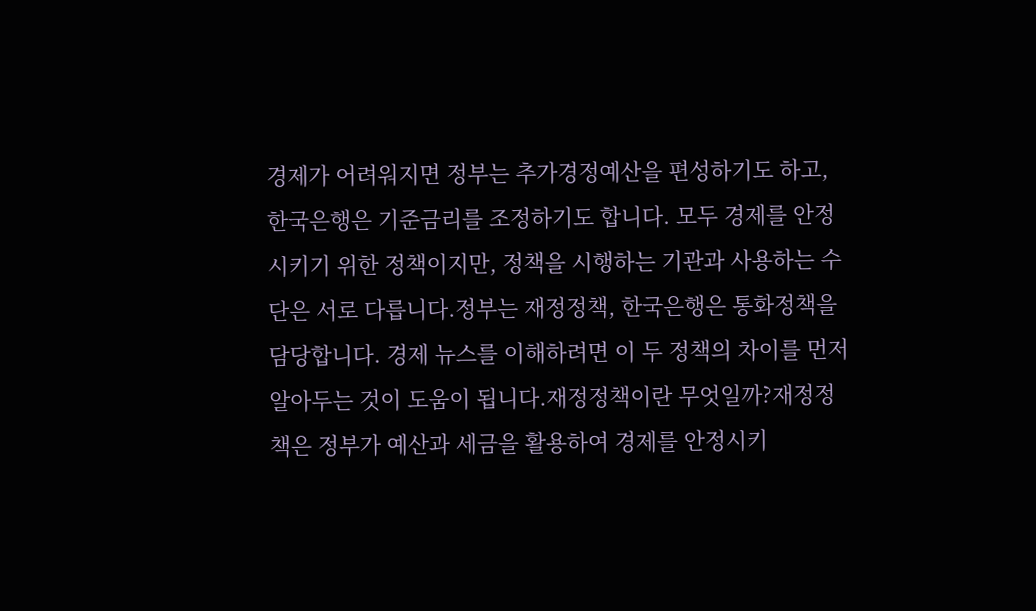경제가 어려워지면 정부는 추가경정예산을 편성하기도 하고, 한국은행은 기준금리를 조정하기도 합니다. 모두 경제를 안정시키기 위한 정책이지만, 정책을 시행하는 기관과 사용하는 수단은 서로 다릅니다.정부는 재정정책, 한국은행은 통화정책을 담당합니다. 경제 뉴스를 이해하려면 이 두 정책의 차이를 먼저 알아두는 것이 도움이 됩니다.재정정책이란 무엇일까?재정정책은 정부가 예산과 세금을 활용하여 경제를 안정시키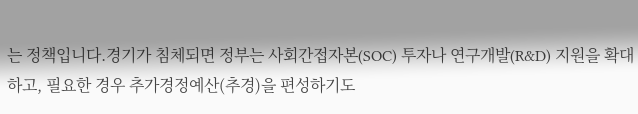는 정책입니다.경기가 침체되면 정부는 사회간접자본(SOC) 투자나 연구개발(R&D) 지원을 확대하고, 필요한 경우 추가경정예산(추경)을 편성하기도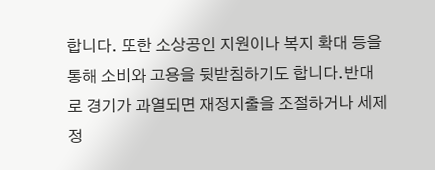합니다. 또한 소상공인 지원이나 복지 확대 등을 통해 소비와 고용을 뒷받침하기도 합니다.반대로 경기가 과열되면 재정지출을 조절하거나 세제 정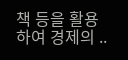책 등을 활용하여 경제의 ..